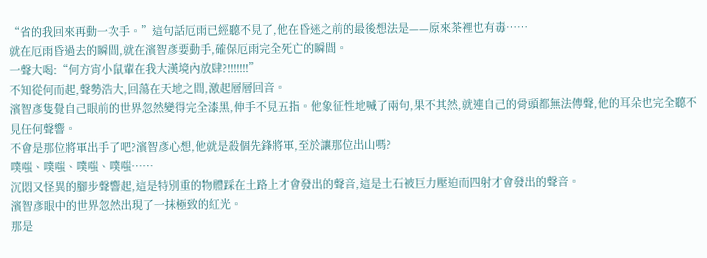“省的我回來再動一次手。”這句話厄雨已經聽不見了,他在昏迷之前的最後想法是——原來茶裡也有毒……
就在厄雨昏過去的瞬間,就在濱智彥要動手,確保厄雨完全死亡的瞬間。
一聲大喝:“何方宵小鼠輩在我大漢境內放肆?!!!!!!!”
不知從何而起,聲勢浩大,回蕩在天地之間,激起層層回音。
濱智彥隻覺自己眼前的世界忽然變得完全漆黑,伸手不見五指。他象征性地喊了兩句,果不其然,就連自己的骨頭都無法傳聲,他的耳朵也完全聽不見任何聲響。
不會是那位將軍出手了吧?濱智彥心想,他就是殺個先鋒將軍,至於讓那位出山嗎?
噗嗤、噗嗤、噗嗤、噗嗤……
沉悶又怪異的腳步聲響起,這是特別重的物體踩在土路上才會發出的聲音,這是土石被巨力壓迫而四射才會發出的聲音。
濱智彥眼中的世界忽然出現了一抹極致的紅光。
那是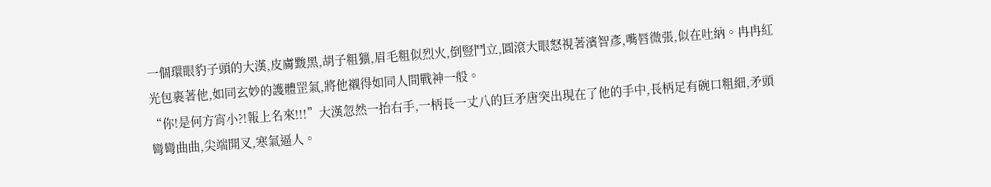一個環眼豹子頭的大漢,皮膚黢黑,胡子粗獷,眉毛粗似烈火,倒豎鬥立,圓滾大眼怒視著濱智彥,嘴唇微張,似在吐納。冉冉紅光包裹著他,如同玄妙的護體罡氣,將他襯得如同人間戰神一般。
“你!是何方宵小?!報上名來!!!”大漢忽然一抬右手,一柄長一丈八的巨矛唐突出現在了他的手中,長柄足有碗口粗細,矛頭彎彎曲曲,尖端開叉,寒氣逼人。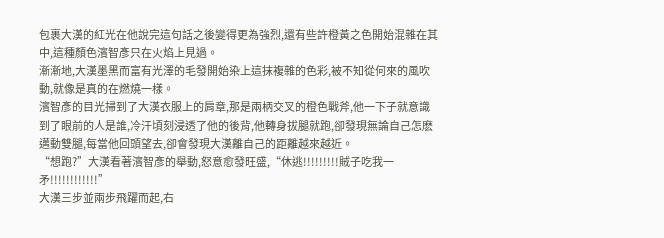包裹大漢的紅光在他說完這句話之後變得更為強烈,還有些許橙黃之色開始混雜在其中,這種顏色濱智彥只在火焰上見過。
漸漸地,大漢墨黑而富有光澤的毛發開始染上這抹複雜的色彩,被不知從何來的風吹動,就像是真的在燃燒一樣。
濱智彥的目光掃到了大漢衣服上的肩章,那是兩柄交叉的橙色戰斧,他一下子就意識到了眼前的人是誰,冷汗頃刻浸透了他的後背,他轉身拔腿就跑,卻發現無論自己怎麽邁動雙腿,每當他回頭望去,卻會發現大漢離自己的距離越來越近。
“想跑?”大漢看著濱智彥的舉動,怒意愈發旺盛,“休逃!!!!!!!!!賊子吃我一矛!!!!!!!!!!!!”
大漢三步並兩步飛躍而起,右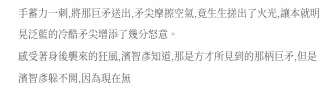手蓄力一刺,將那巨矛送出,矛尖摩擦空氣,竟生生搓出了火光,讓本就明晃泛藍的冷酷矛尖增添了幾分怒意。
感受著身後襲來的狂風,濱智彥知道,那是方才所見到的那柄巨矛,但是濱智彥躲不開,因為現在無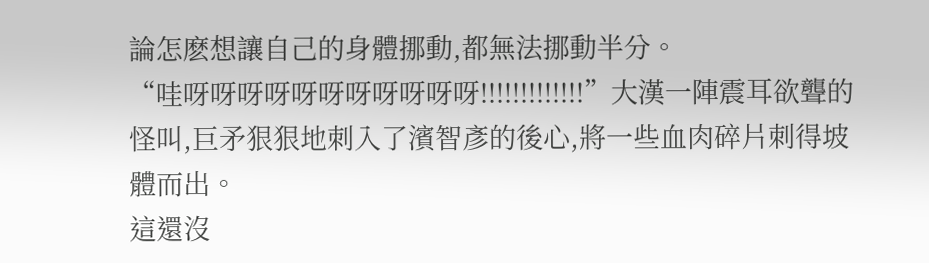論怎麽想讓自己的身體挪動,都無法挪動半分。
“哇呀呀呀呀呀呀呀呀呀呀呀!!!!!!!!!!!!!”大漢一陣震耳欲聾的怪叫,巨矛狠狠地刺入了濱智彥的後心,將一些血肉碎片刺得坡體而出。
這還沒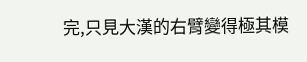完,只見大漢的右臂變得極其模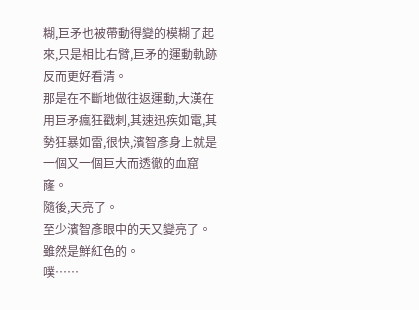糊,巨矛也被帶動得變的模糊了起來,只是相比右臂,巨矛的運動軌跡反而更好看清。
那是在不斷地做往返運動,大漢在用巨矛瘋狂戳刺,其速迅疾如電,其勢狂暴如雷,很快,濱智彥身上就是一個又一個巨大而透徹的血窟窿。
隨後,天亮了。
至少濱智彥眼中的天又變亮了。
雖然是鮮紅色的。
噗……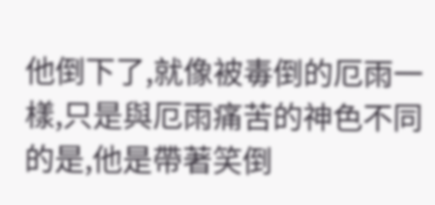他倒下了,就像被毒倒的厄雨一樣,只是與厄雨痛苦的神色不同的是,他是帶著笑倒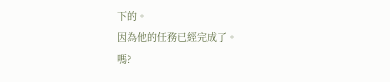下的。
因為他的任務已經完成了。
嗎?